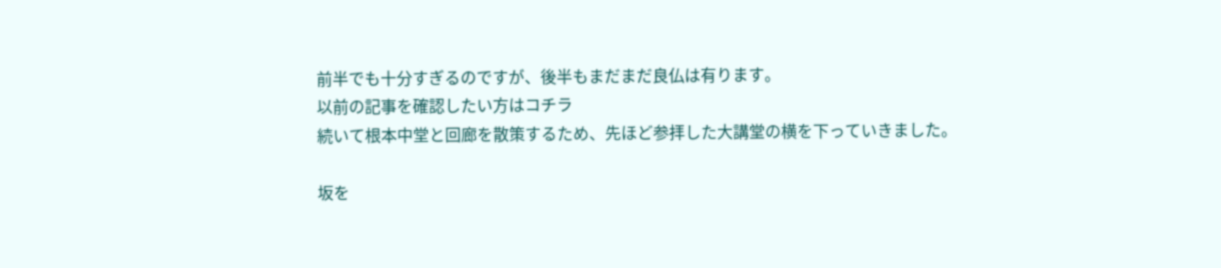前半でも十分すぎるのですが、後半もまだまだ良仏は有ります。
以前の記事を確認したい方はコチラ
続いて根本中堂と回廊を散策するため、先ほど参拝した大講堂の横を下っていきました。

坂を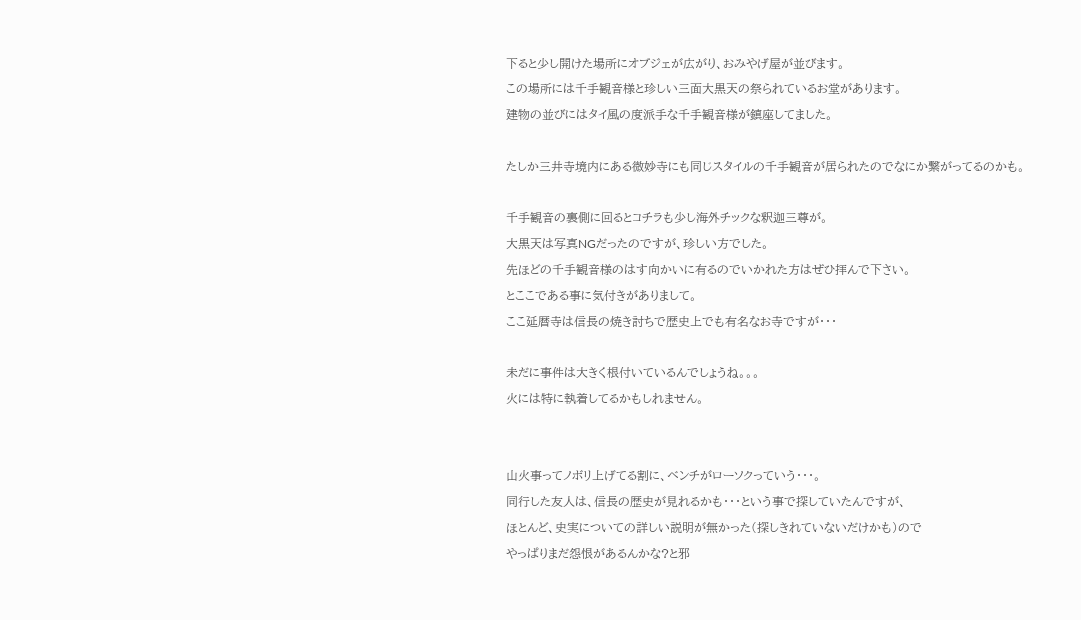下ると少し開けた場所にオブジェが広がり、おみやげ屋が並びます。
この場所には千手観音様と珍しい三面大黒天の祭られているお堂があります。
建物の並びにはタイ風の度派手な千手観音様が鎮座してました。

たしか三井寺境内にある微妙寺にも同じスタイルの千手観音が居られたのでなにか繋がってるのかも。

千手観音の裏側に回るとコチラも少し海外チックな釈迦三尊が。
大黒天は写真NGだったのですが、珍しい方でした。
先ほどの千手観音様のはす向かいに有るのでいかれた方はぜひ拝んで下さい。
とここである事に気付きがありまして。
ここ延暦寺は信長の焼き討ちで歴史上でも有名なお寺ですが・・・

未だに事件は大きく根付いているんでしょうね。。。
火には特に執着してるかもしれません。


山火事ってノボリ上げてる割に、ベンチがローソクっていう・・・。
同行した友人は、信長の歴史が見れるかも・・・という事で探していたんですが、
ほとんど、史実についての詳しい説明が無かった(探しきれていないだけかも)ので
やっぱりまだ怨恨があるんかな?と邪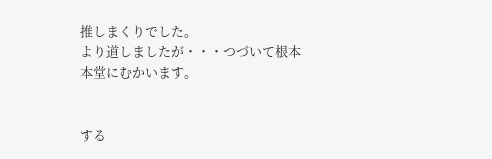推しまくりでした。
より道しましたが・・・つづいて根本本堂にむかいます。


する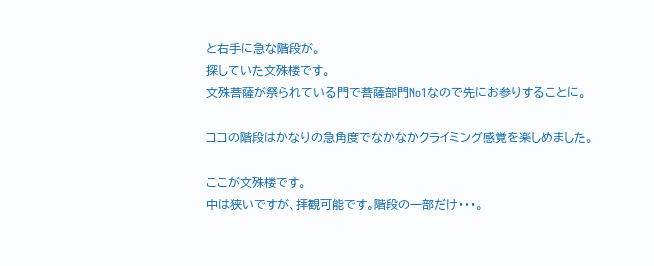と右手に急な階段が。
探していた文殊楼です。
文殊菩薩が祭られている門で菩薩部門No1なので先にお参りすることに。

ココの階段はかなりの急角度でなかなかクライミング感覚を楽しめました。

ここが文殊楼です。
中は狭いですが、拝観可能です。階段の一部だけ・・・。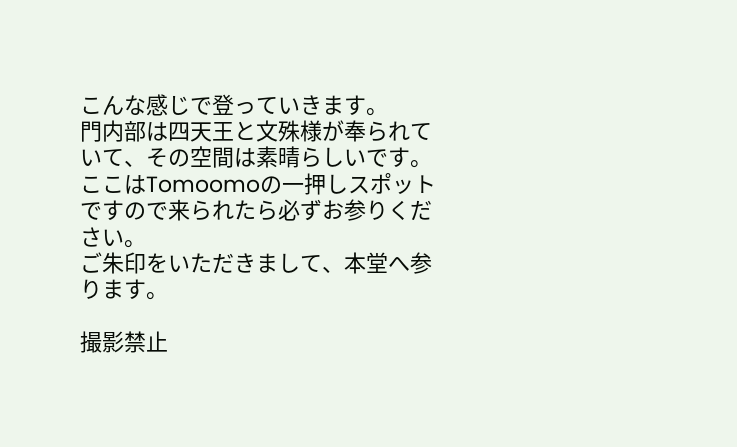こんな感じで登っていきます。
門内部は四天王と文殊様が奉られていて、その空間は素晴らしいです。
ここはTomoomoの一押しスポットですので来られたら必ずお参りください。
ご朱印をいただきまして、本堂へ参ります。

撮影禁止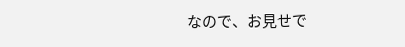なので、お見せで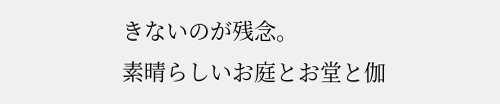きないのが残念。
素晴らしいお庭とお堂と伽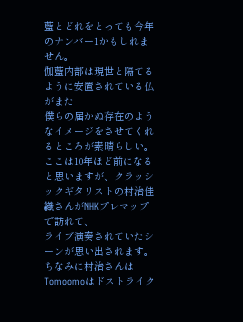藍とどれをとっても今年のナンバー1かもしれません。
伽藍内部は現世と隔てるように安置されている仏がまた
僕らの届かぬ存在のようなイメージをさせてくれるところが素晴らしい。
ここは10年ほど前になると思いますが、クラッシックギタリストの村治佳織さんがNHKプレマップで訪れて、
ライブ演奏されていたシーンが思い出されます。
ちなみに村治さんはTomoomoはドストライク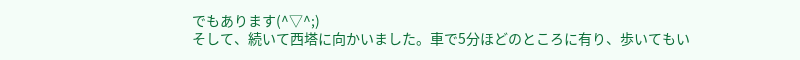でもあります(^▽^;)
そして、続いて西塔に向かいました。車で5分ほどのところに有り、歩いてもい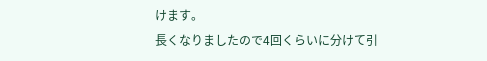けます。
長くなりましたので4回くらいに分けて引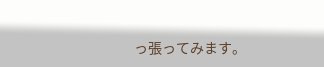っ張ってみます。